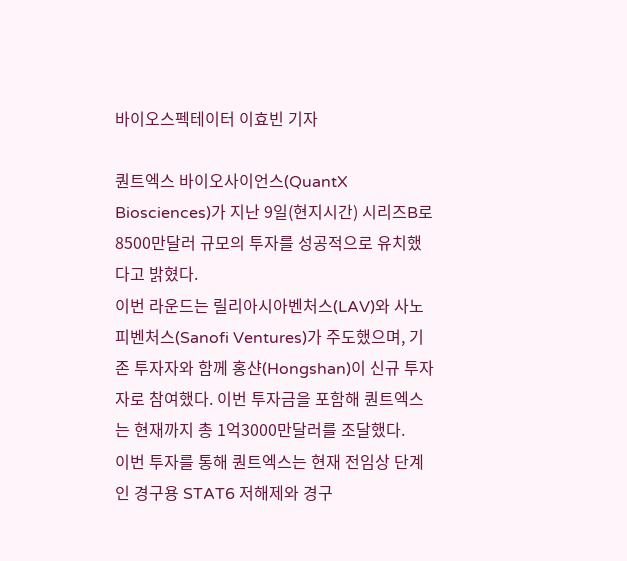바이오스펙테이터 이효빈 기자

퀀트엑스 바이오사이언스(QuantX Biosciences)가 지난 9일(현지시간) 시리즈B로 8500만달러 규모의 투자를 성공적으로 유치했다고 밝혔다.
이번 라운드는 릴리아시아벤처스(LAV)와 사노피벤처스(Sanofi Ventures)가 주도했으며, 기존 투자자와 함께 홍샨(Hongshan)이 신규 투자자로 참여했다. 이번 투자금을 포함해 퀀트엑스는 현재까지 총 1억3000만달러를 조달했다.
이번 투자를 통해 퀀트엑스는 현재 전임상 단계인 경구용 STAT6 저해제와 경구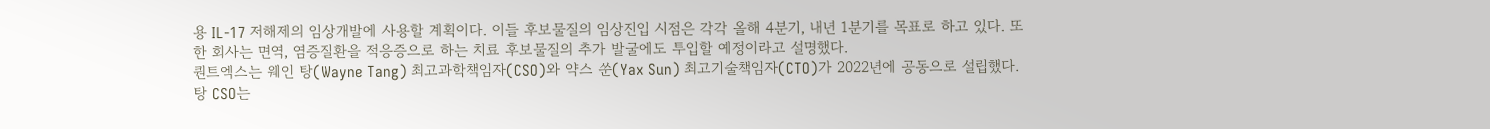용 IL-17 저해제의 임상개발에 사용할 계획이다. 이들 후보물질의 임상진입 시점은 각각 올해 4분기, 내년 1분기를 목표로 하고 있다. 또한 회사는 면역, 염증질환을 적응증으로 하는 치료 후보물질의 추가 발굴에도 투입할 예정이라고 설명했다.
퀀트엑스는 웨인 탕(Wayne Tang) 최고과학책임자(CSO)와 약스 쑨(Yax Sun) 최고기술책임자(CTO)가 2022년에 공동으로 설립했다. 탕 CSO는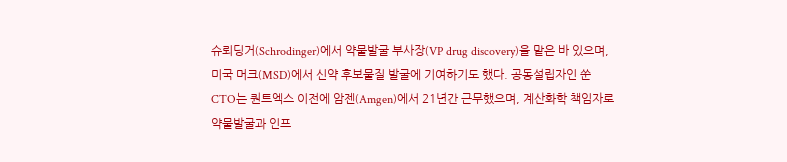슈뢰딩거(Schrodinger)에서 약물발굴 부사장(VP drug discovery)을 맡은 바 있으며, 미국 머크(MSD)에서 신약 후보물질 발굴에 기여하기도 했다. 공동설립자인 쑨 CTO는 퀀트엑스 이전에 암젠(Amgen)에서 21년간 근무했으며, 계산화학 책임자로 약물발굴과 인프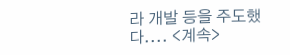라 개발 등을 주도했다.... <계속>